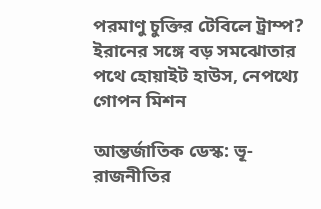পরমাণু চুক্তির টেবিলে ট্রাম্প? ইরানের সঙ্গে বড় সমঝোতার পথে হোয়াইট হাউস, নেপথ্যে গোপন মিশন

আন্তর্জাতিক ডেস্ক: ভূ-রাজনীতির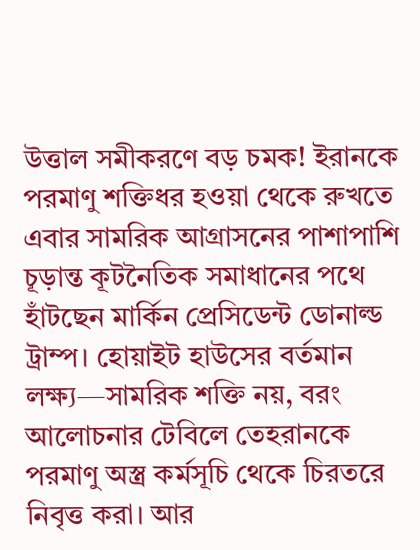উত্তাল সমীকরণে বড় চমক! ইরানকে পরমাণু শক্তিধর হওয়া থেকে রুখতে এবার সামরিক আগ্রাসনের পাশাপাশি চূড়ান্ত কূটনৈতিক সমাধানের পথে হাঁটছেন মার্কিন প্রেসিডেন্ট ডোনাল্ড ট্রাম্প। হোয়াইট হাউসের বর্তমান লক্ষ্য—সামরিক শক্তি নয়, বরং আলোচনার টেবিলে তেহরানকে পরমাণু অস্ত্র কর্মসূচি থেকে চিরতরে নিবৃত্ত করা। আর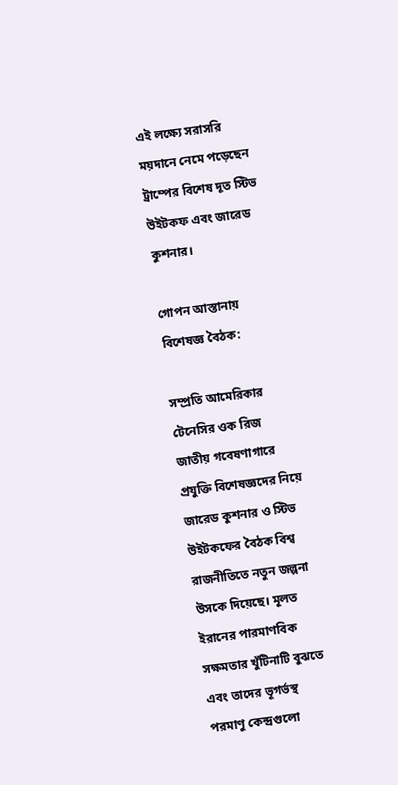এই লক্ষ্যে সরাসরি ময়দানে নেমে পড়েছেন ট্রাম্পের বিশেষ দূত স্টিভ উইটকফ এবং জারেড কুশনার।

গোপন আস্তানায় বিশেষজ্ঞ বৈঠক:

সম্প্রতি আমেরিকার টেনেসির ওক রিজ জাতীয় গবেষণাগারে প্রযুক্তি বিশেষজ্ঞদের নিয়ে জারেড কুশনার ও স্টিভ উইটকফের বৈঠক বিশ্ব রাজনীতিতে নতুন জল্পনা উসকে দিয়েছে। মূলত ইরানের পারমাণবিক সক্ষমতার খুঁটিনাটি বুঝতে এবং তাদের ভূগর্ভস্থ পরমাণু কেন্দ্রগুলো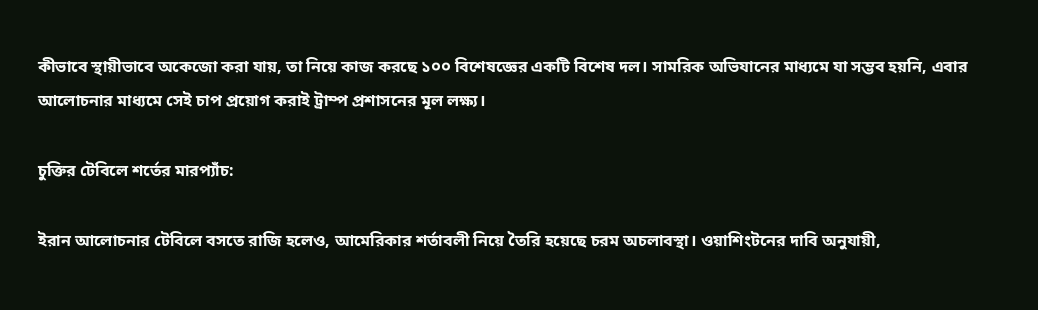কীভাবে স্থায়ীভাবে অকেজো করা যায়, তা নিয়ে কাজ করছে ১০০ বিশেষজ্ঞের একটি বিশেষ দল। সামরিক অভিযানের মাধ্যমে যা সম্ভব হয়নি, এবার আলোচনার মাধ্যমে সেই চাপ প্রয়োগ করাই ট্রাম্প প্রশাসনের মূল লক্ষ্য।

চুক্তির টেবিলে শর্তের মারপ্যাঁচ:

ইরান আলোচনার টেবিলে বসতে রাজি হলেও, আমেরিকার শর্তাবলী নিয়ে তৈরি হয়েছে চরম অচলাবস্থা। ওয়াশিংটনের দাবি অনুযায়ী,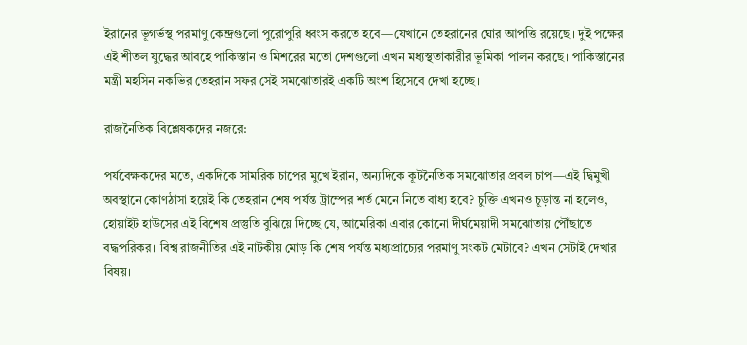ইরানের ভূগর্ভস্থ পরমাণু কেন্দ্রগুলো পুরোপুরি ধ্বংস করতে হবে—যেখানে তেহরানের ঘোর আপত্তি রয়েছে। দুই পক্ষের এই শীতল যুদ্ধের আবহে পাকিস্তান ও মিশরের মতো দেশগুলো এখন মধ্যস্থতাকারীর ভূমিকা পালন করছে। পাকিস্তানের মন্ত্রী মহসিন নকভির তেহরান সফর সেই সমঝোতারই একটি অংশ হিসেবে দেখা হচ্ছে।

রাজনৈতিক বিশ্লেষকদের নজরে:

পর্যবেক্ষকদের মতে, একদিকে সামরিক চাপের মুখে ইরান, অন্যদিকে কূটনৈতিক সমঝোতার প্রবল চাপ—এই দ্বিমুখী অবস্থানে কোণঠাসা হয়েই কি তেহরান শেষ পর্যন্ত ট্রাম্পের শর্ত মেনে নিতে বাধ্য হবে? চুক্তি এখনও চূড়ান্ত না হলেও, হোয়াইট হাউসের এই বিশেষ প্রস্তুতি বুঝিয়ে দিচ্ছে যে, আমেরিকা এবার কোনো দীর্ঘমেয়াদী সমঝোতায় পৌঁছাতে বদ্ধপরিকর। বিশ্ব রাজনীতির এই নাটকীয় মোড় কি শেষ পর্যন্ত মধ্যপ্রাচ্যের পরমাণু সংকট মেটাবে? এখন সেটাই দেখার বিষয়।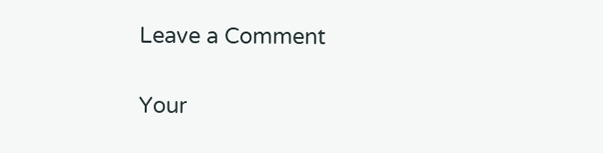Leave a Comment

Your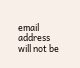email address will not be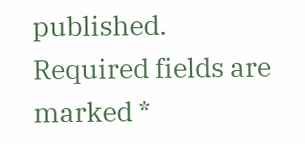published. Required fields are marked *